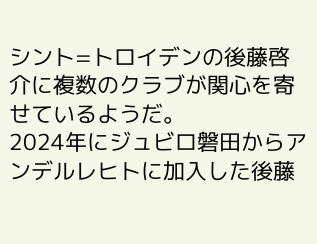シント=トロイデンの後藤啓介に複数のクラブが関心を寄せているようだ。
2024年にジュビロ磐田からアンデルレヒトに加入した後藤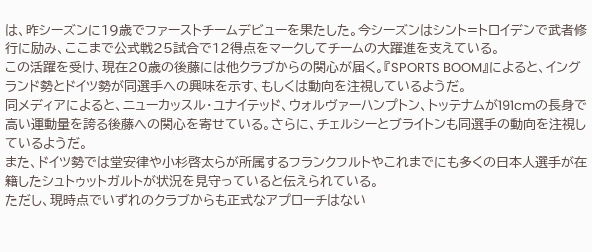は、昨シーズンに19歳でファーストチームデビューを果たした。今シーズンはシント=トロイデンで武者修行に励み、ここまで公式戦25試合で12得点をマークしてチームの大躍進を支えている。
この活躍を受け、現在20歳の後藤には他クラブからの関心が届く。『SPORTS BOOM』によると、イングランド勢とドイツ勢が同選手への興味を示す、もしくは動向を注視しているようだ。
同メディアによると、ニューカッスル・ユナイテッド、ウォルヴァーハンプトン、トッテナムが191cmの長身で高い運動量を誇る後藤への関心を寄せている。さらに、チェルシーとブライトンも同選手の動向を注視しているようだ。
また、ドイツ勢では堂安律や小杉啓太らが所属するフランクフルトやこれまでにも多くの日本人選手が在籍したシュトゥットガルトが状況を見守っていると伝えられている。
ただし、現時点でいずれのクラブからも正式なアプローチはない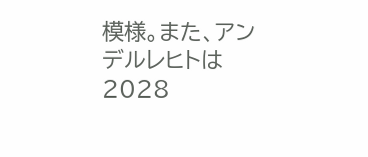模様。また、アンデルレヒトは2028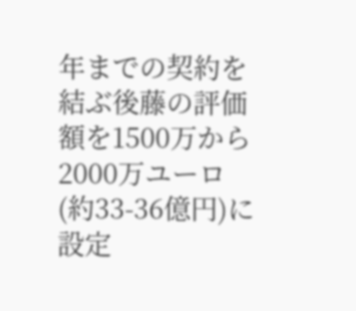年までの契約を結ぶ後藤の評価額を1500万から2000万ユーロ(約33-36億円)に設定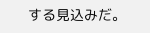する見込みだ。